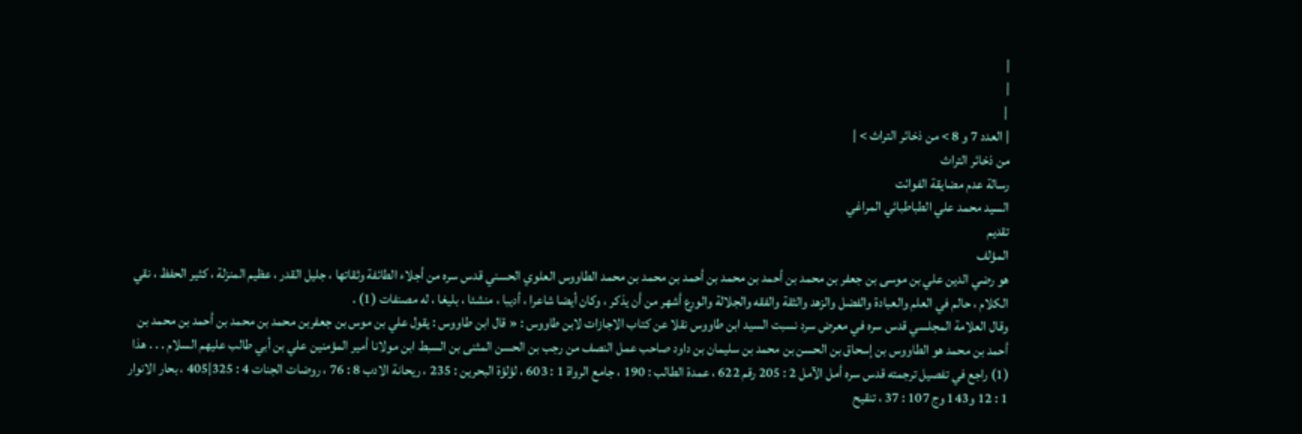|
|
 |
| العدد 7 و 8 > من ذخائر التراث > |
من ذخائر التراث
رسالة عدم مضايقة الفوائت
السيد محمد علي الطباطبائي المراغي
تقديم
المؤلف
هو رضي الدين علي بن موسى بن جعفر بن محمد بن أحمد بن محمد بن أحمد بن محمد بن محمد الطاووس العلوي الحسني قدس سره من أجلاء الطائفة وثقاتها ، جليل القدر ، عظيم المنزلة ، كثير الحفظ ، نقي الكلام ، حالم في العلم والعبادة والفضل والزهد والثقة والفقه والجلالة والورع أشهر من أن يذكر ، وكان أيضا شاعرا ، أديبا ، منشئا ، بليغا ، له مصنفات (1) .
وقال العلامة المجلسي قدس سره في معرض سرد نسبت السيد ابن طاووس نقلا عن كتاب الاجازات لابن طاووس : « قال ابن طاووس : يقول علي بن موس بن جعفربن محمد بن محمد بن أحمد بن محمد بن أحمد بن محمد هو الطاووس بن إسحاق بن الحسن بن محمد بن سليمان بن داود صاحب عمل النصف من رجب بن الحسن المثنى بن السبط ابن مولانا أمير المؤمنين علي بن أبي طالب عليهم السلام . . . هذا
(1) راجع في تفصيل ترجمته قدس سره أمل الآمل 2 : 205 رقم 622 ، عمدة الطالب : 190 ، جامع الرواة 1 : 603 ، لؤلؤة البحرين : 235 ، ريحانة الادب 8 : 76 ، روضات الجنات 4 : 325|405 ، بحار الانوار 1 : 12 و143 وج 107 : 37 ، تنقيح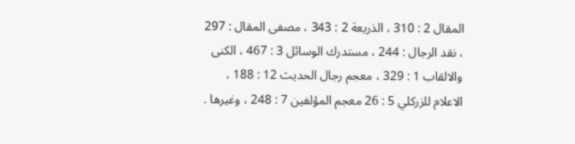المقال 2 : 310 ، الذريعة 2 : 343 ، مصفى المقال : 297 ، نقد الرجال : 244 ، مستدرك الوسائل 3 : 467 ، الكنى والالقاب 1 : 329 ، معجم رجال الحديث 12 : 188 ، الاعلام للزركلي 5 : 26 معجم المؤلفين 7 : 248 ، وغيرها .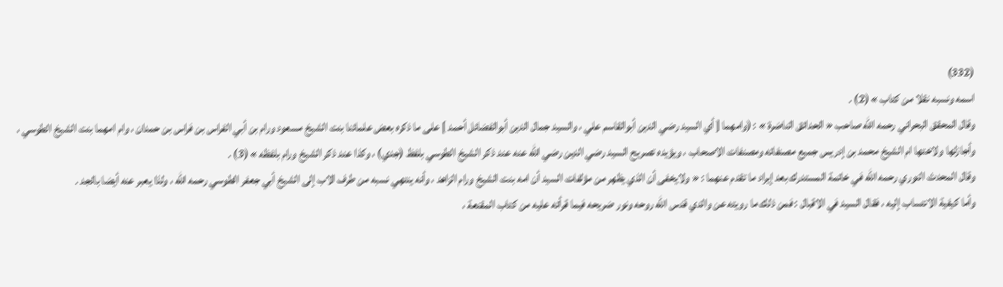(332)
اسمه ونسبه نقلا من كتاب » (2) .
وقال المحقق البحراني رحمه الله صاحب « الحدائق الناضرة » : (وامهما [ أي السيد رضي الدين أبوالقاسم علي ، والسيد جمال الدين أبوالفضائل أحمد ] على ما ذكره بعض علمائنا بنت الشيخ مسعود ورام بن أبي الفراس بن فراس بن حمدان ، وام امهما بنت الشيخ الطوسي ، وأجازلها ولاختها ام الشيخ محمد بن إدريس جميع مصنفاته ومصنفات الاصحاب ، ويؤيده تصريح السيد رضي الدين رضي الله عنه عند ذكر الشيخ الطوسي بلفظ (جدي) ، وكذا عند ذكر الشيخ ورام بلفظه » (3) .
وقال المحدث النوري رحمه الله في خاتمة المستدرك بعد إيراد ما تقدم عنهما : « ولايخفى أن الذي يظهر من مؤلفات السيد أن امه بنت الشيخ ورام الزاهد ، وأنه ينتهي نسبه من طرف الاب إلى الشيخ أبي جعفر الطوسي رحمه الله ، ولذا يعبر عنه أيضا بالجد .
وأما كيفية الانتساب إليه ، فقال السيد في الاقبال : فمن ذلك ما رويته عن والدي قدس الله روحه ونور ضريحه فيما قرأته عليه من كتاب المقنعة ،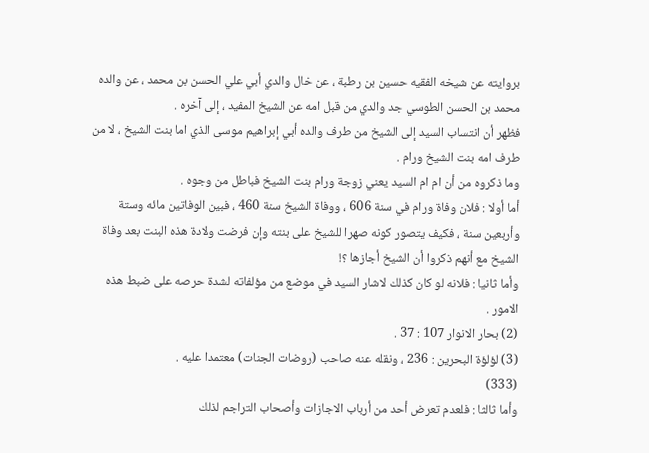بروايته عن شيخه الفقيه حسين بن رطبة ، عن خال والدي أبي علي الحسن بن محمد ، عن والده محمد بن الحسن الطوسي جد والدي من قبل امه عن الشيخ المفيد ، إلى آخره .
فظهر أن انتساب السيد إلى الشيخ من طرف والده أبي إبراهيم موسى الذي اما بنت الشيخ ، لا من طرف امه بنت الشيخ ورام .
وما ذكروه من أن ام ام السيد يعني زوجة ورام بنت الشيخ فباطل من وجوه .
أما أولا : فلان وفاة ورام في سنة 606 ، ووفاة الشيخ سنة 460 ، فبين الوفاتين مائه وستة وأربعين سنة ، فكيف يتصور كونه صهرا للشيخ على بنته وإن فرضت ولادة هذه البنت بعد وفاة الشيخ مع أنهم ذكروا أن الشيخ أجازها ؟!
وأما ثانيا : فلانه لو كان كذلك لاشار السيد في موضع من مؤلفاته لشدة حرصه على ضبط هذه الامور .
(2) بحار الانوار 107 : 37 .
(3) لؤلؤة البحرين : 236 ، ونقله عنه صاحب (روضات الجنات) معتمدا عليه .
(333)
وأما ثالثا : فلعدم تعرض أحد من أرباب الاجازات وأصحاب التراجم لذلك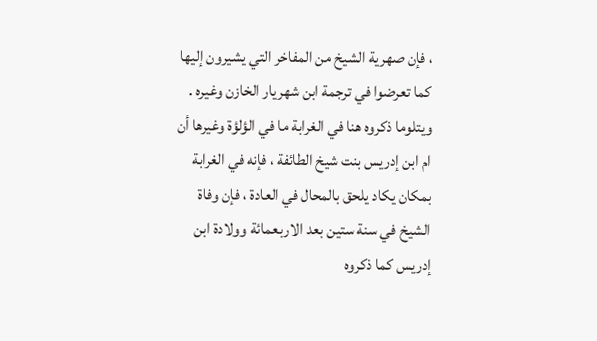، فإن صهرية الشيخ من المفاخر التي يشيرون إليها كما تعرضوا في ترجمة ابن شهريار الخازن وغيره .
ويتلوما ذكروه هنا في الغرابة ما في الؤلؤة وغيرها أن ام ابن إدريس بنت شيخ الطائفة ، فإنه في الغرابة بمكان يكاد يلحق بالمحال في العادة ، فإن وفاة الشيخ في سنة ستين بعد الاربعمائة وولادة ابن إدريس كما ذكروه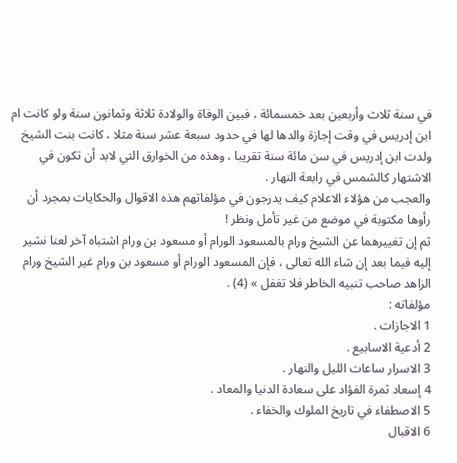في سنة ثلاث وأربعين بعد خمسمائة ، فبين الوفاة والولادة ثلاثة وثمانون سنة ولو كانت ام ابن إدريس في وقت إجازة والدها لها في حدود سبعة عشر سنة مثلا ، كانت بنت الشيخ ولدت ابن إدريس في سن مائة سنة تقريبا ، وهذه من الخوارق التي لابد أن تكون في الاشتهار كالشمس في رابعة النهار .
والعجب من هؤلاء الاعلام كيف يدرجون في مؤلفاتهم هذه الاقوال والحكايات بمجرد أن رأوها مكتوبة في موضع من غير تأمل ونظر !
ثم إن تغييرهما عن الشيخ ورام بالمسعود الورام أو مسعود بن ورام اشتباه آخر لعنا نشير إليه فيما بعد إن شاء الله تعالى ، فإن المسعود الورام أو مسعود بن ورام غير الشيخ ورام الزاهد صاحب تنبيه الخاطر فلا تغفل » (4) .
مؤلفاته :
1 الاجازات .
2 أدعية الاسابيع .
3 الاسرار ساعات الليل والنهار .
4 إسعاد ثمرة الفؤاد على سعادة الدنيا والمعاد .
5 الاصطفاء في تاريخ الملوك والخفاء .
6 الاقبال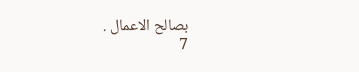بصالح الاعمال .
7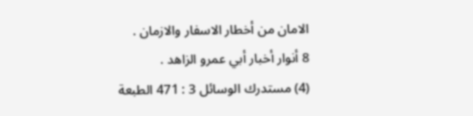الامان من أخطار الاسفار والازمان .
8 أنوار أخبار أبي عمرو الزاهد .
(4) مستدرك الوسائل 3 : 471 الطبعة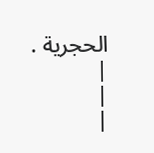الحجرية .
|
|
|